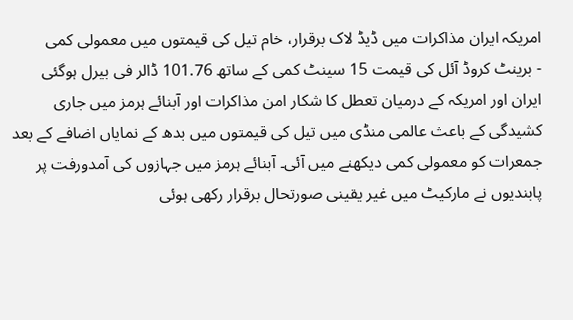امریکہ ایران مذاکرات میں ڈیڈ لاک برقرار، خام تیل کی قیمتوں میں معمولی کمی
- برینٹ کروڈ آئل کی قیمت 15 سینٹ کمی کے ساتھ 101.76 ڈالر فی بیرل ہوگئی
ایران اور امریکہ کے درمیان تعطل کا شکار امن مذاکرات اور آبنائے ہرمز میں جاری کشیدگی کے باعث عالمی منڈی میں تیل کی قیمتوں میں بدھ کے نمایاں اضافے کے بعد جمعرات کو معمولی کمی دیکھنے میں آئی۔ آبنائے ہرمز میں جہازوں کی آمدورفت پر پابندیوں نے مارکیٹ میں غیر یقینی صورتحال برقرار رکھی ہوئی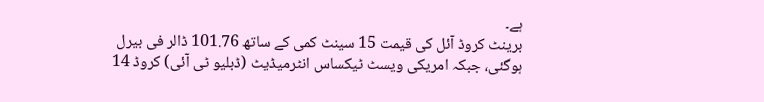ہے۔
برینٹ کروڈ آئل کی قیمت 15 سینٹ کمی کے ساتھ 101.76 ڈالر فی بیرل ہوگئی، جبکہ امریکی ویسٹ ٹیکساس انٹرمیڈیٹ (ڈبلیو ٹی آئی) کروڈ 14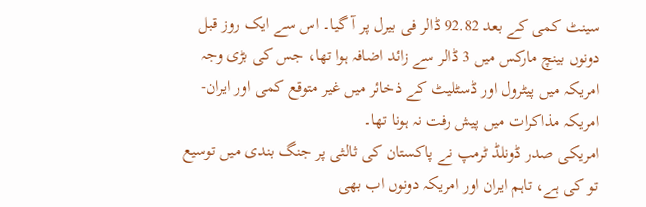سینٹ کمی کے بعد 92.82 ڈالر فی بیرل پر آ گیا۔ اس سے ایک روز قبل دونوں بینچ مارکس میں 3 ڈالر سے زائد اضافہ ہوا تھا، جس کی بڑی وجہ امریکہ میں پیٹرول اور ڈسٹلیٹ کے ذخائر میں غیر متوقع کمی اور ایران-امریکہ مذاکرات میں پیش رفت نہ ہونا تھا۔
امریکی صدر ڈونلڈ ٹرمپ نے پاکستان کی ثالثی پر جنگ بندی میں توسیع تو کی ہے، تاہم ایران اور امریکہ دونوں اب بھی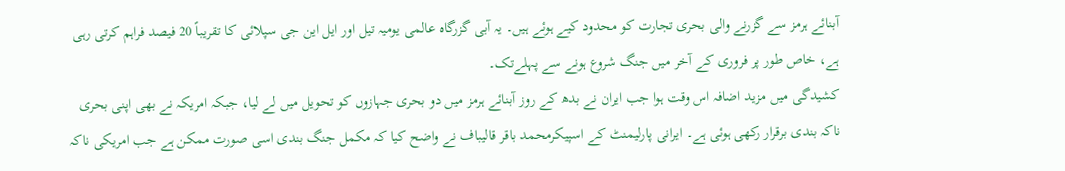آبنائے ہرمز سے گزرنے والی بحری تجارت کو محدود کیے ہوئے ہیں۔ یہ آبی گزرگاہ عالمی یومیہ تیل اور ایل این جی سپلائی کا تقریباً 20 فیصد فراہم کرتی رہی ہے، خاص طور پر فروری کے آخر میں جنگ شروع ہونے سے پہلےتک۔
کشیدگی میں مزید اضافہ اس وقت ہوا جب ایران نے بدھ کے روز آبنائے ہرمز میں دو بحری جہازوں کو تحویل میں لے لیا، جبکہ امریکہ نے بھی اپنی بحری ناکہ بندی برقرار رکھی ہوئی ہے۔ ایرانی پارلیمنٹ کے اسپیکرمحمد باقر قالیباف نے واضح کیا کہ مکمل جنگ بندی اسی صورت ممکن ہے جب امریکی ناکہ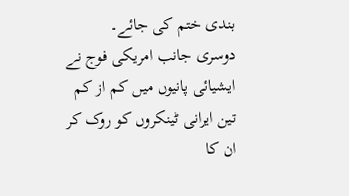بندی ختم کی جائے۔
دوسری جانب امریکی فوج نے ایشیائی پانیوں میں کم از کم تین ایرانی ٹینکروں کو روک کر ان کا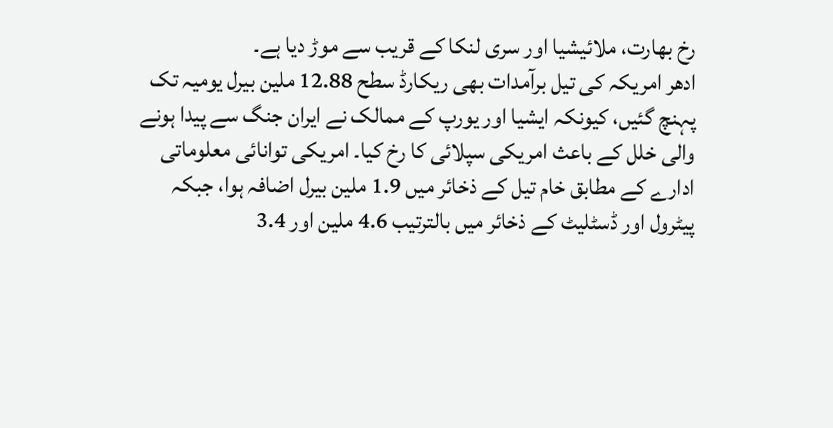رخ بھارت، ملائیشیا اور سری لنکا کے قریب سے موڑ دیا ہے۔
ادھر امریکہ کی تیل برآمدات بھی ریکارڈ سطح 12.88 ملین بیرل یومیہ تک پہنچ گئیں، کیونکہ ایشیا اور یورپ کے ممالک نے ایران جنگ سے پیدا ہونے والی خلل کے باعث امریکی سپلائی کا رخ کیا۔ امریکی توانائی معلوماتی ادارے کے مطابق خام تیل کے ذخائر میں 1.9 ملین بیرل اضافہ ہوا، جبکہ پیٹرول اور ڈسٹلیٹ کے ذخائر میں بالترتیب 4.6 ملین اور 3.4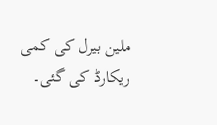ملین بیرل کی کمی ریکارڈ کی گئی۔